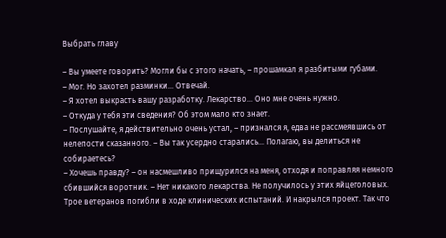Выбрать главу

– Вы умеете говорить? Могли бы с этого начать, – прошамкал я разбитыми губами.
– Мог. Но захотел разминки… Отвечай.
– Я хотел выкрасть вашу разработку. Лекарство… Оно мне очень нужно.
– Откуда у тебя эти сведения? Об этом мало кто знает.
– Послушайте, я действительно очень устал, – признался я, едва не рассмеявшись от нелепости сказанного. – Вы так усердно старались… Полагаю, вы делиться не собираетесь?
– Хочешь правду? – он насмешливо прищурился на меня, отходя и поправляя немного сбившийся воротник. – Нет никакого лекарства. Не получилось у этих яйцеголовых. Трое ветеранов погибли в ходе клинических испытаний. И накрылся проект. Так что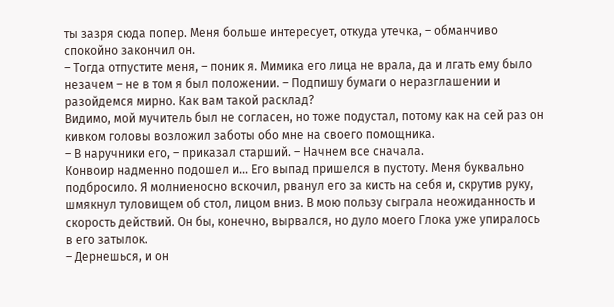ты зазря сюда попер. Меня больше интересует, откуда утечка, – обманчиво спокойно закончил он.
– Тогда отпустите меня, – поник я. Мимика его лица не врала, да и лгать ему было незачем – не в том я был положении. – Подпишу бумаги о неразглашении и разойдемся мирно. Как вам такой расклад?
Видимо, мой мучитель был не согласен, но тоже подустал, потому как на сей раз он кивком головы возложил заботы обо мне на своего помощника.
– В наручники его, – приказал старший. – Начнем все сначала.
Конвоир надменно подошел и… Его выпад пришелся в пустоту. Меня буквально подбросило. Я молниеносно вскочил, рванул его за кисть на себя и, скрутив руку, шмякнул туловищем об стол, лицом вниз. В мою пользу сыграла неожиданность и скорость действий. Он бы, конечно, вырвался, но дуло моего Глока уже упиралось в его затылок.
– Дернешься, и он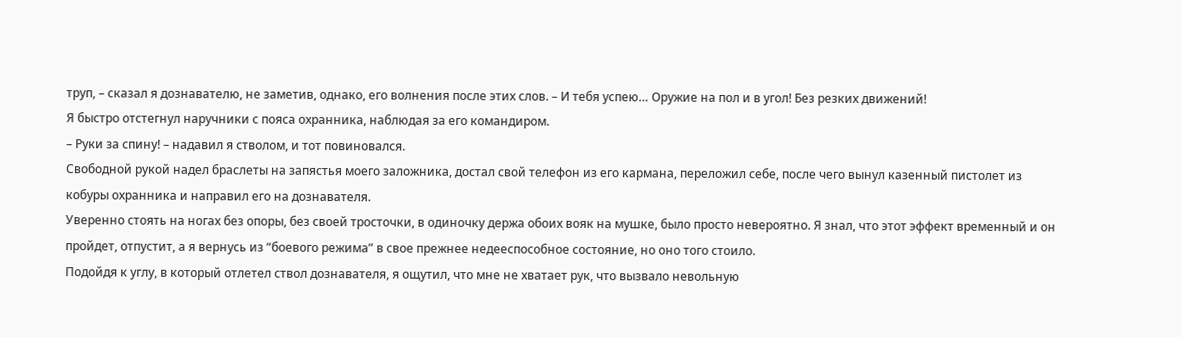труп, – сказал я дознавателю, не заметив, однако, его волнения после этих слов. – И тебя успею… Оружие на пол и в угол! Без резких движений!
Я быстро отстегнул наручники с пояса охранника, наблюдая за его командиром.
– Руки за спину! – надавил я стволом, и тот повиновался.
Свободной рукой надел браслеты на запястья моего заложника, достал свой телефон из его кармана, переложил себе, после чего вынул казенный пистолет из кобуры охранника и направил его на дознавателя.
Уверенно стоять на ногах без опоры, без своей тросточки, в одиночку держа обоих вояк на мушке, было просто невероятно. Я знал, что этот эффект временный и он пройдет, отпустит, а я вернусь из “боевого режима” в свое прежнее недееспособное состояние, но оно того стоило.
Подойдя к углу, в который отлетел ствол дознавателя, я ощутил, что мне не хватает рук, что вызвало невольную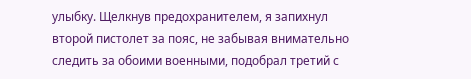улыбку. Щелкнув предохранителем, я запихнул второй пистолет за пояс, не забывая внимательно следить за обоими военными, подобрал третий с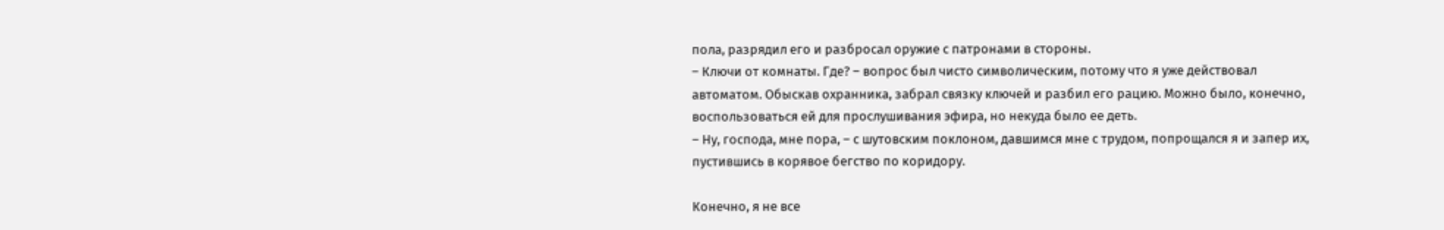пола, разрядил его и разбросал оружие с патронами в стороны.
– Ключи от комнаты. Где? – вопрос был чисто символическим, потому что я уже действовал автоматом. Обыскав охранника, забрал связку ключей и разбил его рацию. Можно было, конечно, воспользоваться ей для прослушивания эфира, но некуда было ее деть.
– Ну, господа, мне пора, – с шутовским поклоном, давшимся мне с трудом, попрощался я и запер их, пустившись в корявое бегство по коридору.

Конечно, я не все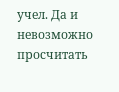учел. Да и невозможно просчитать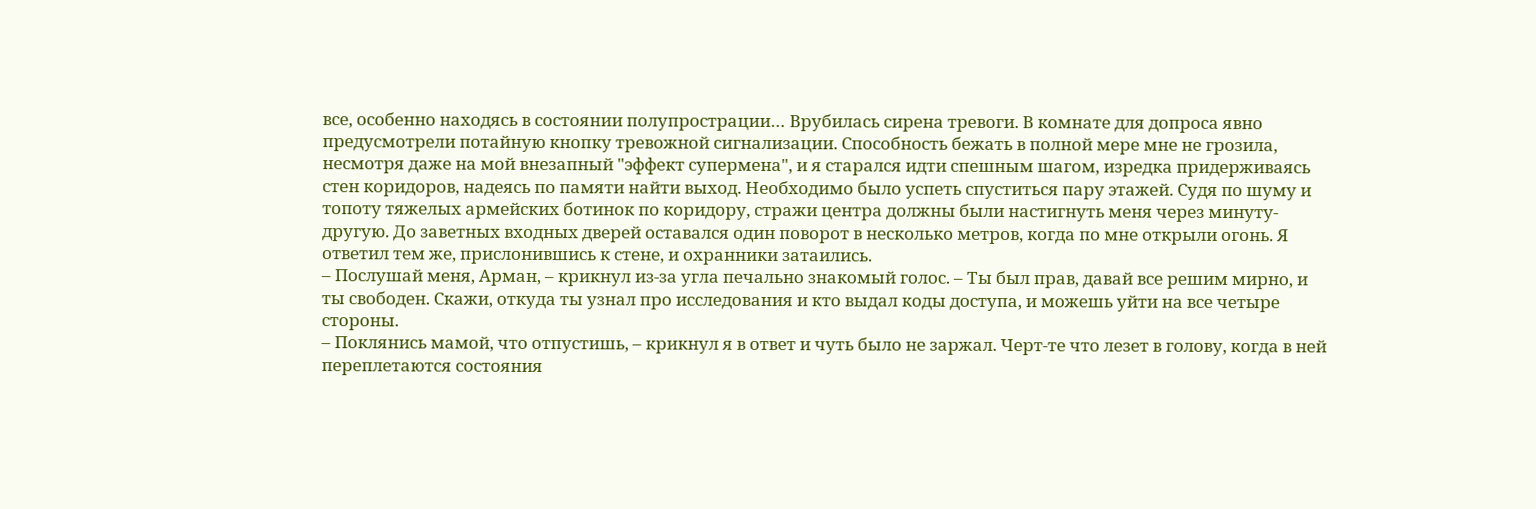все, особенно находясь в состоянии полупрострации… Врубилась сирена тревоги. В комнате для допроса явно предусмотрели потайную кнопку тревожной сигнализации. Способность бежать в полной мере мне не грозила, несмотря даже на мой внезапный "эффект супермена", и я старался идти спешным шагом, изредка придерживаясь стен коридоров, надеясь по памяти найти выход. Необходимо было успеть спуститься пару этажей. Судя по шуму и топоту тяжелых армейских ботинок по коридору, стражи центра должны были настигнуть меня через минуту-другую. До заветных входных дверей оставался один поворот в несколько метров, когда по мне открыли огонь. Я ответил тем же, прислонившись к стене, и охранники затаились.
– Послушай меня, Арман, – крикнул из-за угла печально знакомый голос. – Ты был прав, давай все решим мирно, и ты свободен. Скажи, откуда ты узнал про исследования и кто выдал коды доступа, и можешь уйти на все четыре стороны.
– Поклянись мамой, что отпустишь, – крикнул я в ответ и чуть было не заржал. Черт-те что лезет в голову, когда в ней переплетаются состояния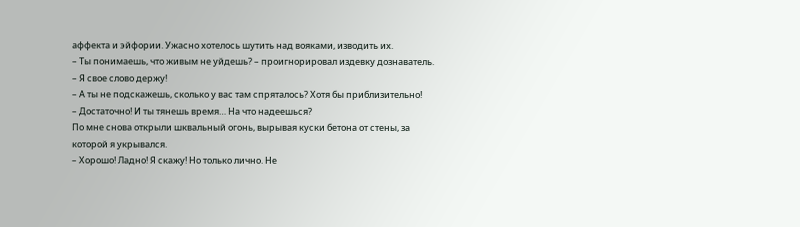аффекта и эйфории. Ужасно хотелось шутить над вояками, изводить их.
– Ты понимаешь, что живым не уйдешь? – проигнорировал издевку дознаватель. – Я свое слово держу!
– А ты не подскажешь, сколько у вас там спряталось? Хотя бы приблизительно!
– Достаточно! И ты тянешь время… На что надеешься?
По мне снова открыли шквальный огонь, вырывая куски бетона от стены, за которой я укрывался.
– Хорошо! Ладно! Я скажу! Но только лично. Не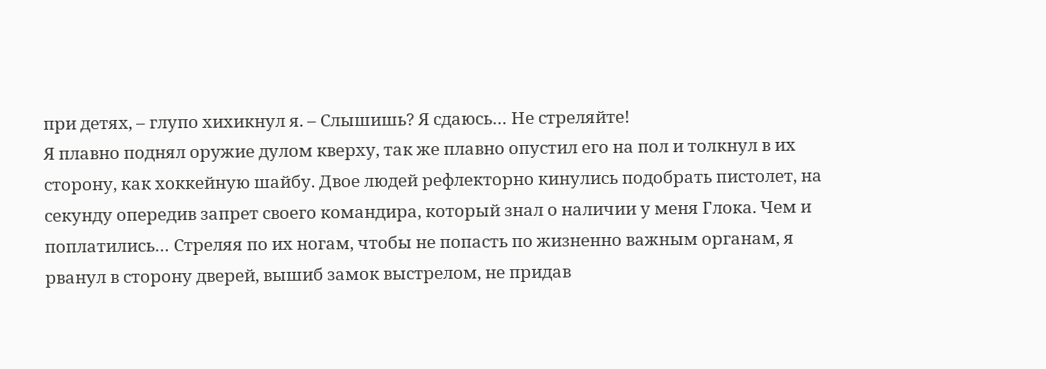при детях, – глупо хихикнул я. – Слышишь? Я сдаюсь… Не стреляйте!
Я плавно поднял оружие дулом кверху, так же плавно опустил его на пол и толкнул в их сторону, как хоккейную шайбу. Двое людей рефлекторно кинулись подобрать пистолет, на секунду опередив запрет своего командира, который знал о наличии у меня Глока. Чем и поплатились… Стреляя по их ногам, чтобы не попасть по жизненно важным органам, я рванул в сторону дверей, вышиб замок выстрелом, не придав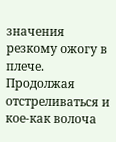значения резкому ожогу в плече. Продолжая отстреливаться и кое-как волоча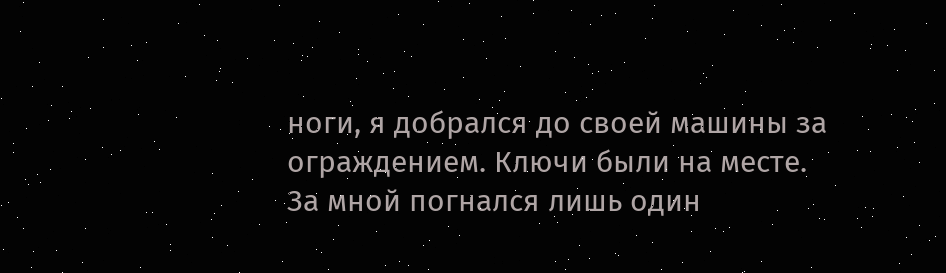ноги, я добрался до своей машины за ограждением. Ключи были на месте.
За мной погнался лишь один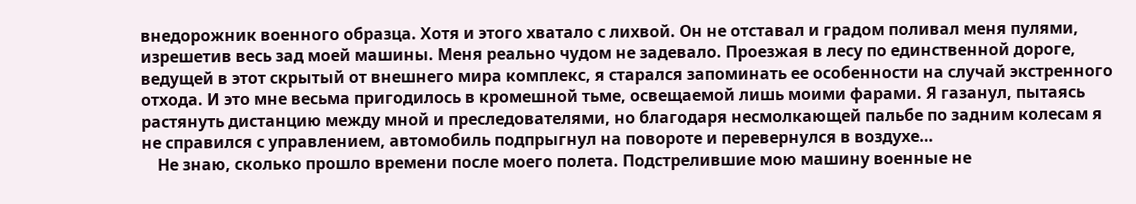внедорожник военного образца. Хотя и этого хватало с лихвой. Он не отставал и градом поливал меня пулями, изрешетив весь зад моей машины. Меня реально чудом не задевало. Проезжая в лесу по единственной дороге, ведущей в этот скрытый от внешнего мира комплекс, я старался запоминать ее особенности на случай экстренного отхода. И это мне весьма пригодилось в кромешной тьме, освещаемой лишь моими фарами. Я газанул, пытаясь растянуть дистанцию между мной и преследователями, но благодаря несмолкающей пальбе по задним колесам я не справился с управлением, автомобиль подпрыгнул на повороте и перевернулся в воздухе…
    Не знаю, сколько прошло времени после моего полета. Подстрелившие мою машину военные не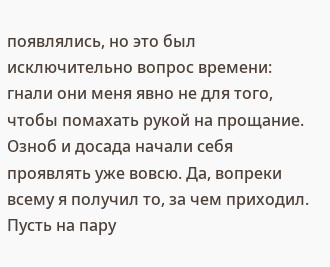появлялись, но это был исключительно вопрос времени:  гнали они меня явно не для того, чтобы помахать рукой на прощание. Озноб и досада начали себя проявлять уже вовсю. Да, вопреки всему я получил то, за чем приходил. Пусть на пару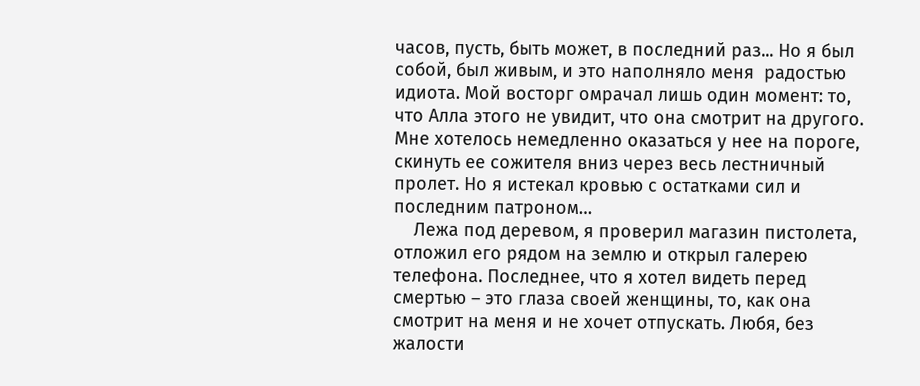часов, пусть, быть может, в последний раз... Но я был собой, был живым, и это наполняло меня  радостью идиота. Мой восторг омрачал лишь один момент: то, что Алла этого не увидит, что она смотрит на другого. Мне хотелось немедленно оказаться у нее на пороге, скинуть ее сожителя вниз через весь лестничный пролет. Но я истекал кровью с остатками сил и последним патроном…
    Лежа под деревом, я проверил магазин пистолета, отложил его рядом на землю и открыл галерею телефона. Последнее, что я хотел видеть перед смертью – это глаза своей женщины, то, как она смотрит на меня и не хочет отпускать. Любя, без жалости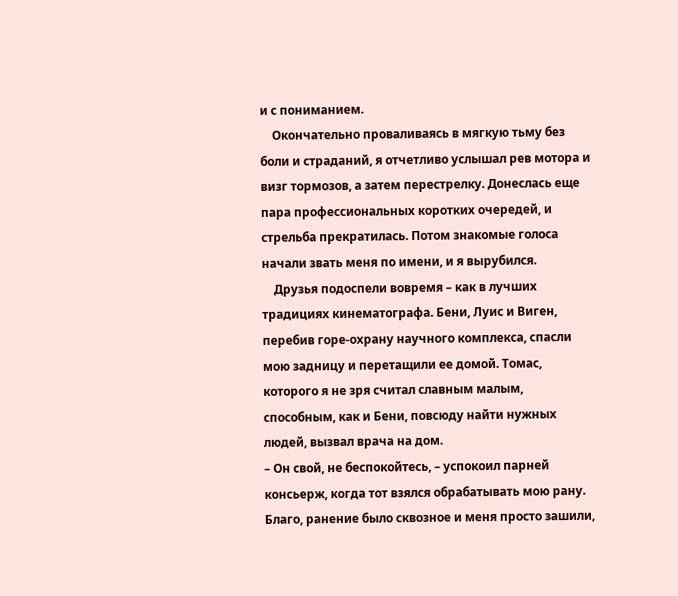и с пониманием.
    Окончательно проваливаясь в мягкую тьму без боли и страданий, я отчетливо услышал рев мотора и визг тормозов, а затем перестрелку. Донеслась еще пара профессиональных коротких очередей, и стрельба прекратилась. Потом знакомые голоса начали звать меня по имени, и я вырубился.
    Друзья подоспели вовремя – как в лучших традициях кинематографа. Бени, Луис и Виген, перебив горе-охрану научного комплекса, спасли мою задницу и перетащили ее домой. Томас, которого я не зря считал славным малым, способным, как и Бени, повсюду найти нужных людей, вызвал врача на дом.
– Он свой, не беспокойтесь, – успокоил парней консьерж, когда тот взялся обрабатывать мою рану. Благо, ранение было сквозное и меня просто зашили,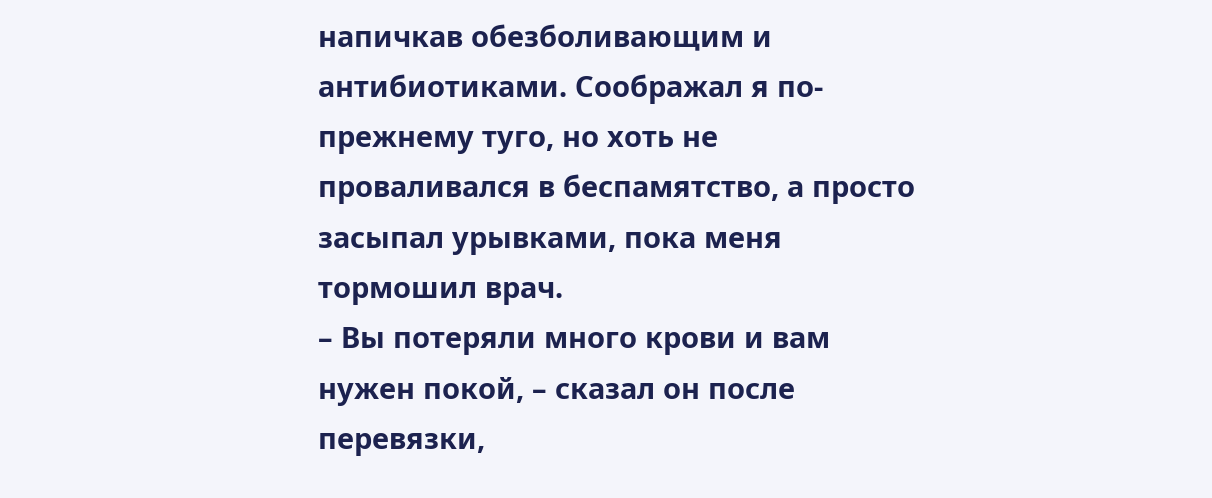напичкав обезболивающим и антибиотиками. Соображал я по-прежнему туго, но хоть не проваливался в беспамятство, а просто засыпал урывками, пока меня тормошил врач.
– Вы потеряли много крови и вам нужен покой, – сказал он после перевязки,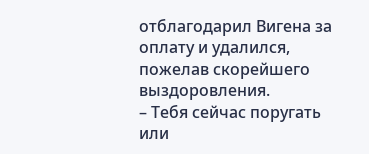отблагодарил Вигена за оплату и удалился, пожелав скорейшего выздоровления.
– Тебя сейчас поругать или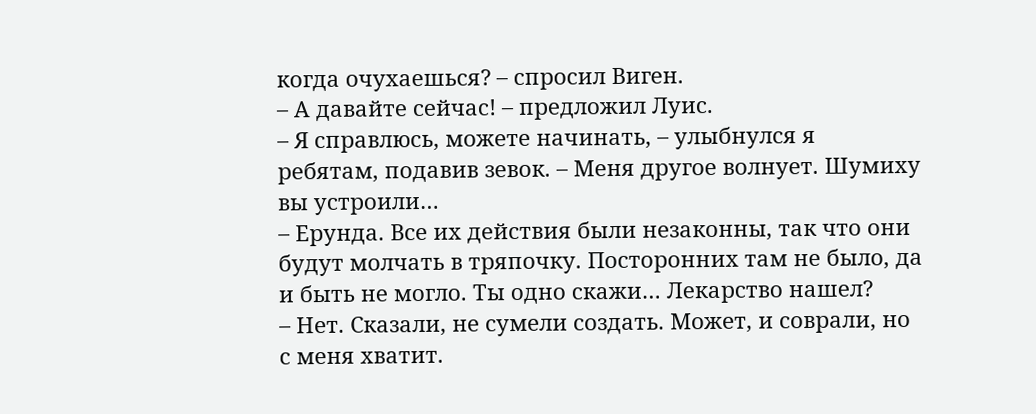когда очухаешься? – спросил Виген.
– А давайте сейчас! – предложил Луис.
– Я справлюсь, можете начинать, – улыбнулся я ребятам, подавив зевок. – Меня другое волнует. Шумиху вы устроили…
– Ерунда. Все их действия были незаконны, так что они будут молчать в тряпочку. Посторонних там не было, да и быть не могло. Ты одно скажи… Лекарство нашел?
– Нет. Сказали, не сумели создать. Может, и соврали, но с меня хватит.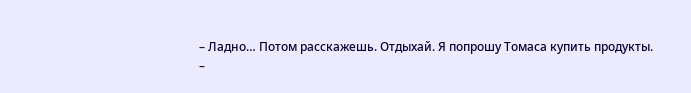– Ладно… Потом расскажешь. Отдыхай. Я попрошу Томаса купить продукты.
–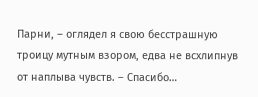Парни, – оглядел я свою бесстрашную троицу мутным взором, едва не всхлипнув от наплыва чувств. – Спасибо…